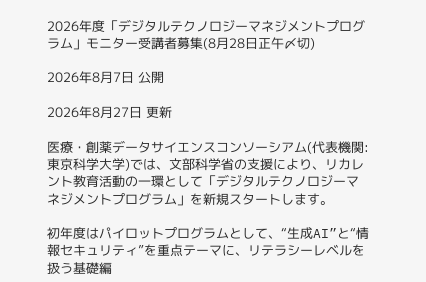2026年度「デジタルテクノロジーマネジメントプログラム」モニター受講者募集(8月28日正午〆切)

2026年8月7日 公開

2026年8月27日 更新

医療・創薬データサイエンスコンソーシアム(代表機関:東京科学大学)では、文部科学省の支援により、リカレント教育活動の一環として「デジタルテクノロジーマネジメントプログラム」を新規スタートします。

初年度はパイロットプログラムとして、“生成AI”と“情報セキュリティ”を重点テーマに、リテラシーレベルを扱う基礎編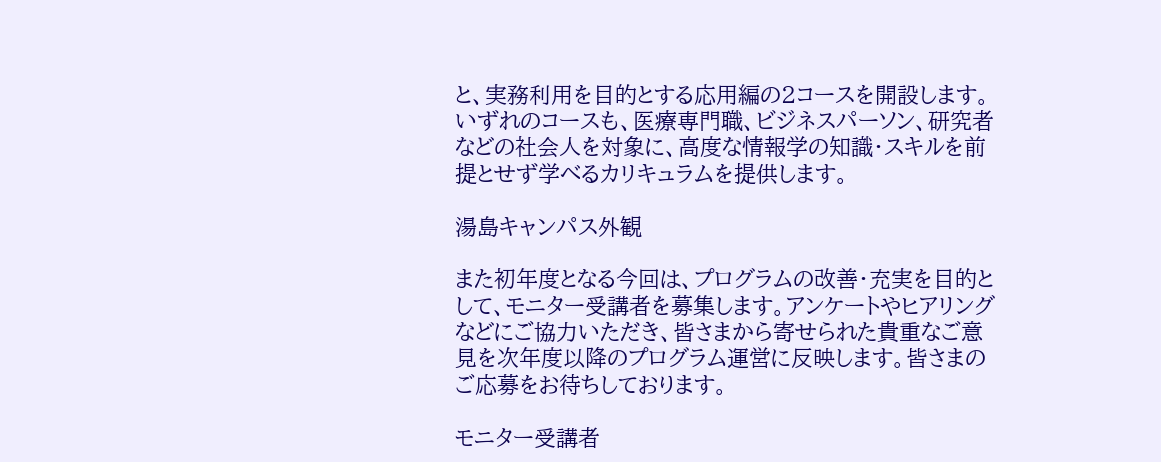と、実務利用を目的とする応用編の2コースを開設します。いずれのコースも、医療専門職、ビジネスパーソン、研究者などの社会人を対象に、高度な情報学の知識・スキルを前提とせず学べるカリキュラムを提供します。

湯島キャンパス外観

また初年度となる今回は、プログラムの改善・充実を目的として、モニター受講者を募集します。アンケートやヒアリングなどにご協力いただき、皆さまから寄せられた貴重なご意見を次年度以降のプログラム運営に反映します。皆さまのご応募をお待ちしております。

モニター受講者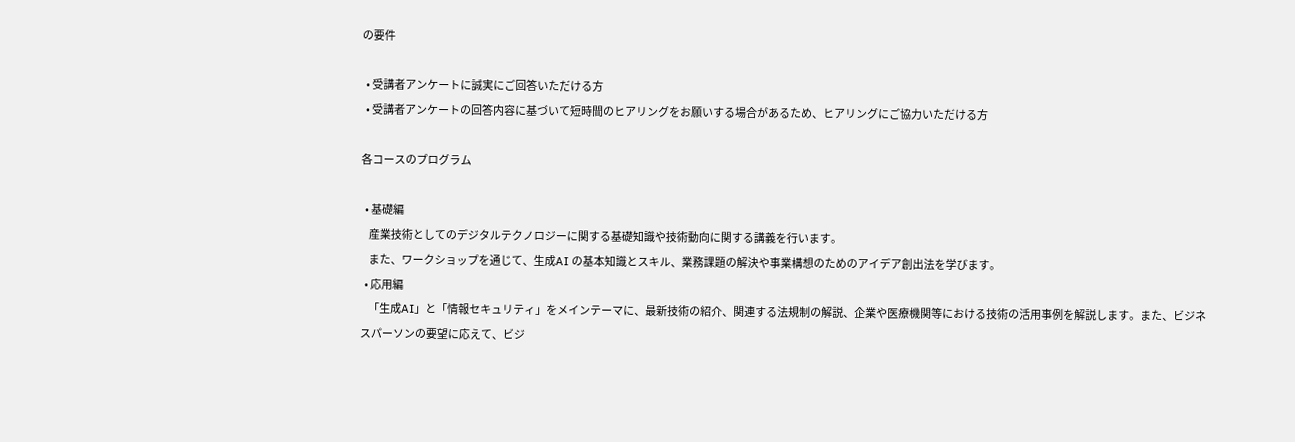の要件

  • 受講者アンケートに誠実にご回答いただける方
  • 受講者アンケートの回答内容に基づいて短時間のヒアリングをお願いする場合があるため、ヒアリングにご協力いただける方

各コースのプログラム

  • 基礎編
    産業技術としてのデジタルテクノロジーに関する基礎知識や技術動向に関する講義を行います。
    また、ワークショップを通じて、生成AI の基本知識とスキル、業務課題の解決や事業構想のためのアイデア創出法を学びます。
  • 応用編
    「生成AI」と「情報セキュリティ」をメインテーマに、最新技術の紹介、関連する法規制の解説、企業や医療機関等における技術の活用事例を解説します。また、ビジネスパーソンの要望に応えて、ビジ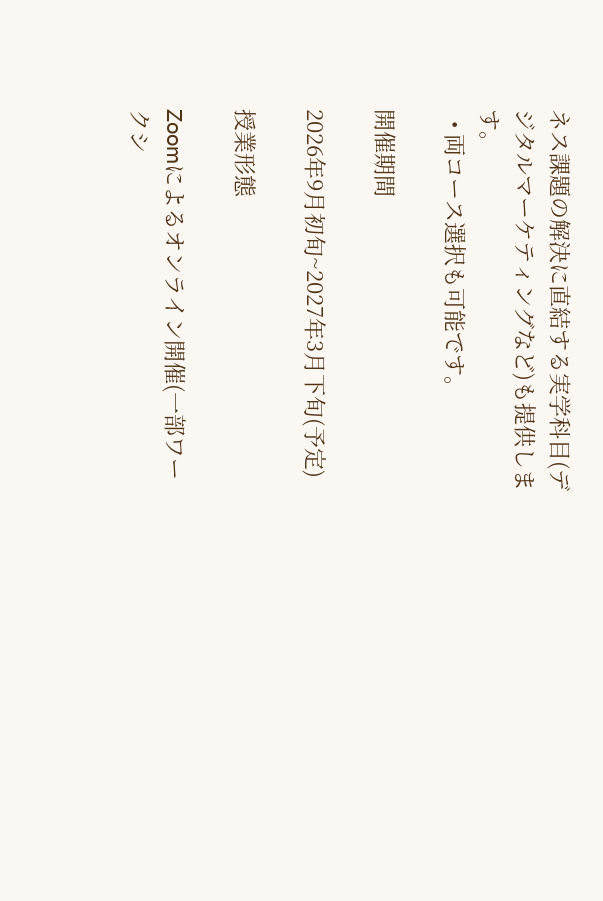ネス課題の解決に直結する実学科目(デジタルマーケティングなど)も提供します。
  • 両コース選択も可能です。

開催期間

2026年9月初旬~2027年3月下旬(予定)

授業形態

Zoomによるオンライン開催(一部ワークシ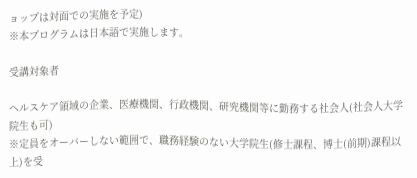ョップは対面での実施を予定)
※本プログラムは日本語で実施します。

受講対象者

ヘルスケア領域の企業、医療機関、行政機関、研究機関等に勤務する社会人(社会人大学院生も可)
※定員をオーバーしない範囲で、職務経験のない大学院生(修士課程、博士(前期)課程以上)を受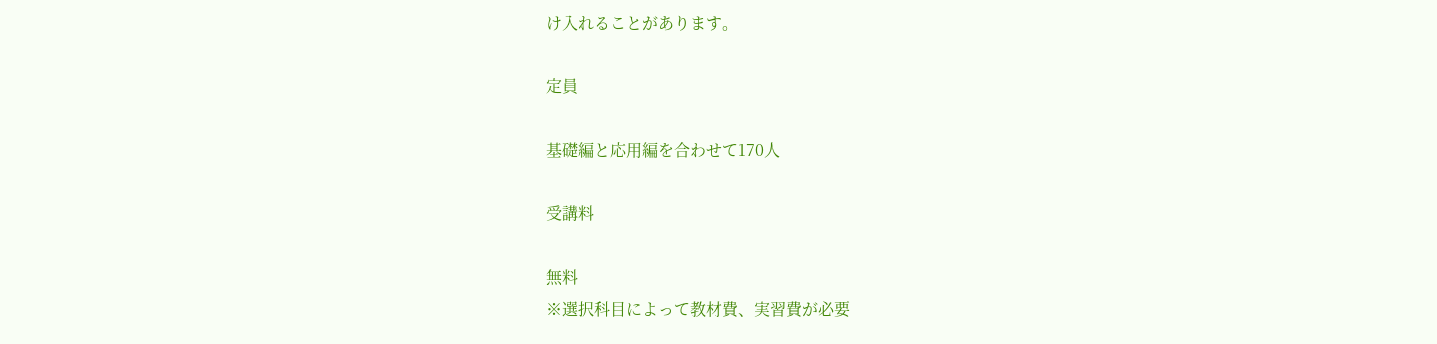け入れることがあります。

定員

基礎編と応用編を合わせて170人

受講料

無料
※選択科目によって教材費、実習費が必要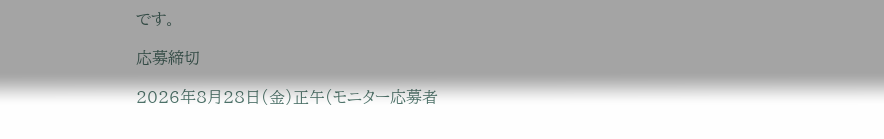です。

応募締切

2026年8月28日(金)正午(モニター応募者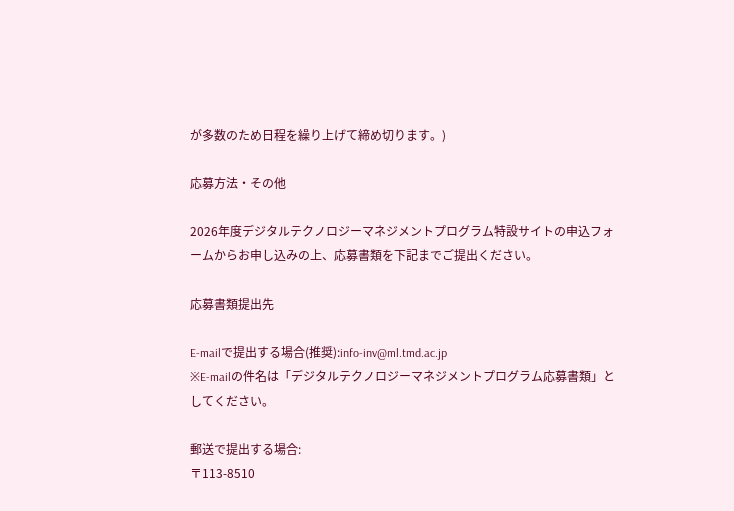が多数のため日程を繰り上げて締め切ります。)

応募方法・その他

2026年度デジタルテクノロジーマネジメントプログラム特設サイトの申込フォームからお申し込みの上、応募書類を下記までご提出ください。

応募書類提出先

E-mailで提出する場合(推奨):info-inv@ml.tmd.ac.jp
※E-mailの件名は「デジタルテクノロジーマネジメントプログラム応募書類」としてください。

郵送で提出する場合:
〒113-8510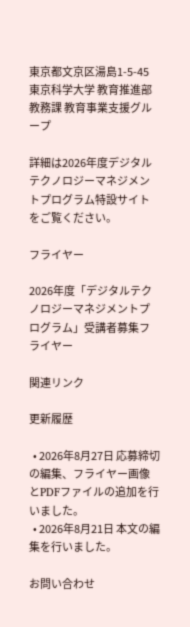東京都文京区湯島1-5-45
東京科学大学 教育推進部教務課 教育事業支援グループ

詳細は2026年度デジタルテクノロジーマネジメントプログラム特設サイトをご覧ください。

フライヤー

2026年度「デジタルテクノロジーマネジメントプログラム」受講者募集フライヤー

関連リンク

更新履歴

  • 2026年8月27日 応募締切の編集、フライヤー画像とPDFファイルの追加を行いました。
  • 2026年8月21日 本文の編集を行いました。

お問い合わせ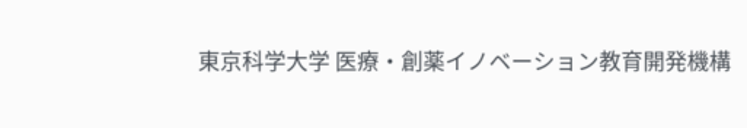東京科学大学 医療・創薬イノベーション教育開発機構